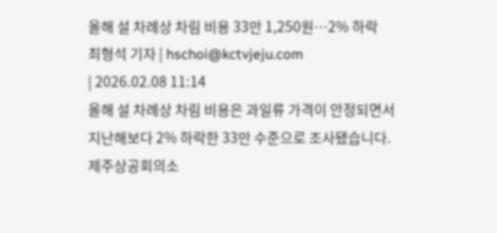올해 설 차례상 차림 비용 33만 1,250원…2% 하락
최형석 기자 | hschoi@kctvjeju.com
| 2026.02.08 11:14
올해 설 차례상 차림 비용은 과일류 가격이 안정되면서
지난해보다 2% 하락한 33만 수준으로 조사됐습니다.
제주상공회의소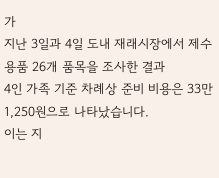가
지난 3일과 4일 도내 재래시장에서 제수용품 26개 품목을 조사한 결과
4인 가족 기준 차례상 준비 비용은 33만 1,250원으로 나타났습니다.
이는 지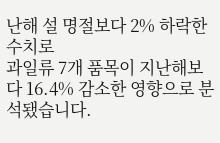난해 설 명절보다 2% 하락한 수치로
과일류 7개 품목이 지난해보다 16.4% 감소한 영향으로 분석됐습니다.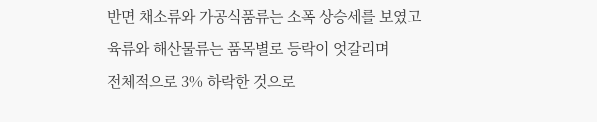반면 채소류와 가공식품류는 소폭 상승세를 보였고
육류와 해산물류는 품목별로 등락이 엇갈리며
전체적으로 3% 하락한 것으로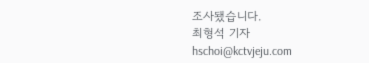조사됐습니다.
최형석 기자
hschoi@kctvjeju.com